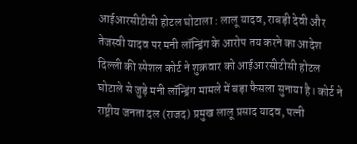आईआरसीटीसी होटल घोटाला : लालू यादव, राबड़ी देवी और तेजस्वी यादव पर मनी लॉन्ड्रिंग के आरोप तय करने का आदेश
दिल्ली की स्पेशल कोर्ट ने शुक्रवार को आईआरसीटीसी होटल घोटाले से जुड़े मनी लॉन्ड्रिंग मामले में बड़ा फैसला सुनाया है। कोर्ट ने राष्ट्रीय जनता दल (राजद) प्रमुख लालू प्रसाद यादव, पत्नी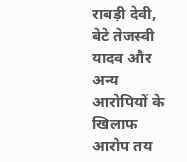राबड़ी देवी, बेटे तेजस्वी यादव और अन्य आरोपियों के खिलाफ आरोप तय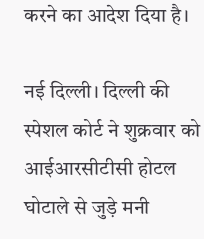करने का आदेश दिया है।

नई दिल्ली। दिल्ली की स्पेशल कोर्ट ने शुक्रवार को आईआरसीटीसी होटल घोटाले से जुड़े मनी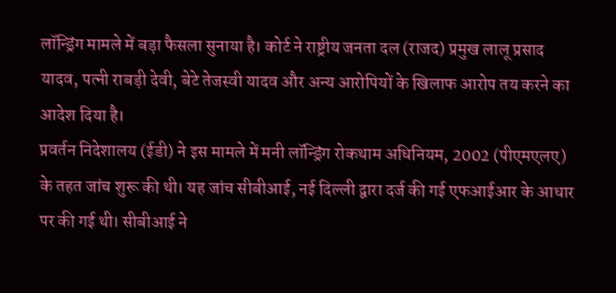लॉन्ड्रिंग मामले में बड़ा फैसला सुनाया है। कोर्ट ने राष्ट्रीय जनता दल (राजद) प्रमुख लालू प्रसाद यादव, पत्नी राबड़ी देवी, बेटे तेजस्वी यादव और अन्य आरोपियों के खिलाफ आरोप तय करने का आदेश दिया है।
प्रवर्तन निदेशालय (ईडी) ने इस मामले में मनी लॉन्ड्रिंग रोकथाम अधिनियम, 2002 (पीएमएलए) के तहत जांच शुरू की थी। यह जांच सीबीआई, नई दिल्ली द्वारा दर्ज की गई एफआईआर के आधार पर की गई थी। सीबीआई ने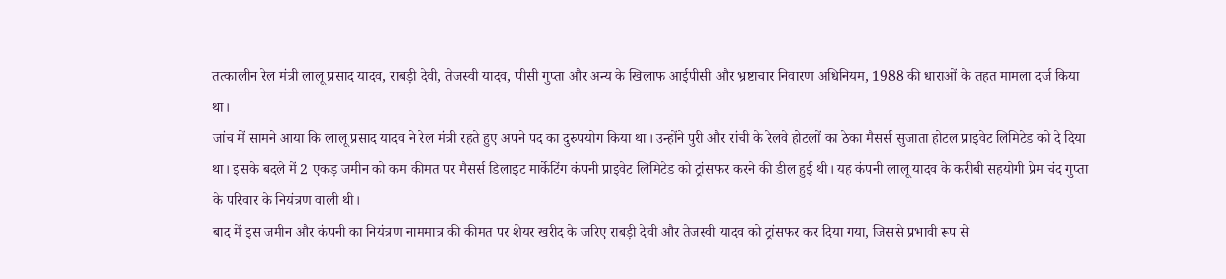तत्कालीन रेल मंत्री लालू प्रसाद यादव, राबड़ी देवी, तेजस्वी यादव, पीसी गुप्ता और अन्य के खिलाफ आईपीसी और भ्रष्टाचार निवारण अधिनियम, 1988 की धाराओं के तहत मामला दर्ज किया था।
जांच में सामने आया कि लालू प्रसाद यादव ने रेल मंत्री रहते हुए अपने पद का दुरुपयोग किया था। उन्होंने पुरी और रांची के रेलवे होटलों का ठेका मैसर्स सुजाता होटल प्राइवेट लिमिटेड को दे दिया था। इसके बदले में 2 एकड़ जमीन को कम कीमत पर मैसर्स डिलाइट मार्केटिंग कंपनी प्राइवेट लिमिटेड को ट्रांसफर करने की डील हुई थी। यह कंपनी लालू यादव के करीबी सहयोगी प्रेम चंद गुप्ता के परिवार के नियंत्रण वाली थी।
बाद में इस जमीन और कंपनी का नियंत्रण नाममात्र की कीमत पर शेयर खरीद के जरिए राबड़ी देवी और तेजस्वी यादव को ट्रांसफर कर दिया गया, जिससे प्रभावी रूप से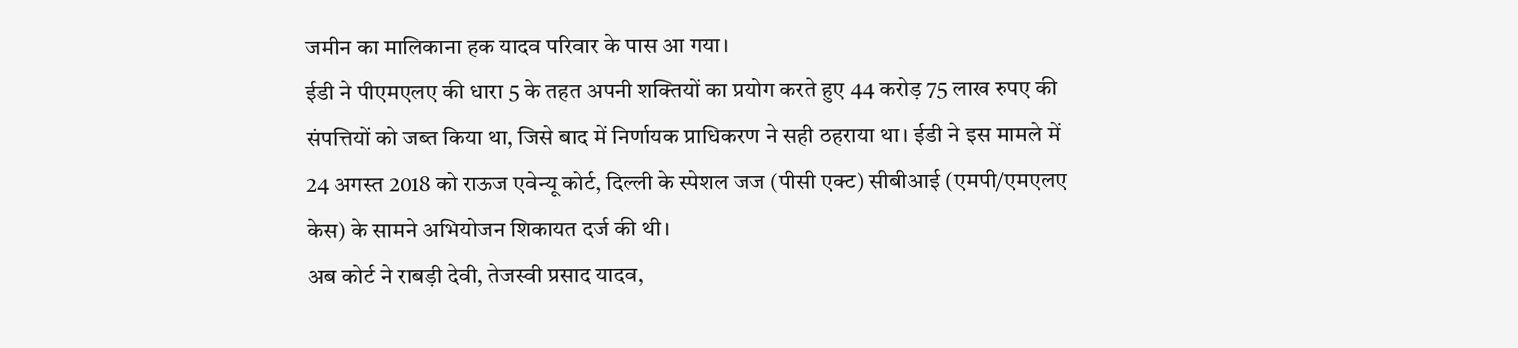जमीन का मालिकाना हक यादव परिवार के पास आ गया।
ईडी ने पीएमएलए की धारा 5 के तहत अपनी शक्तियों का प्रयोग करते हुए 44 करोड़ 75 लाख रुपए की संपत्तियों को जब्त किया था, जिसे बाद में निर्णायक प्राधिकरण ने सही ठहराया था। ईडी ने इस मामले में 24 अगस्त 2018 को राऊज एवेन्यू कोर्ट, दिल्ली के स्पेशल जज (पीसी एक्ट) सीबीआई (एमपी/एमएलए केस) के सामने अभियोजन शिकायत दर्ज की थी।
अब कोर्ट ने राबड़ी देवी, तेजस्वी प्रसाद यादव,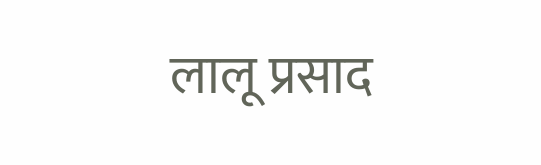लालू प्रसाद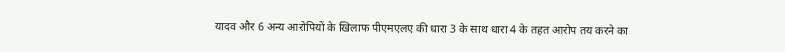यादव और 6 अन्य आरोपियों के खिलाफ पीएमएलए की धारा 3 के साथ धारा 4 के तहत आरोप तय करने का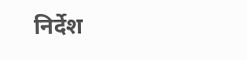निर्देश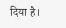दिया है।